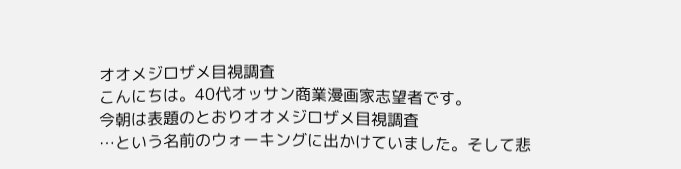オオメジロザメ目視調査
こんにちは。40代オッサン商業漫画家志望者です。
今朝は表題のとおりオオメジロザメ目視調査
…という名前のウォーキングに出かけていました。そして悲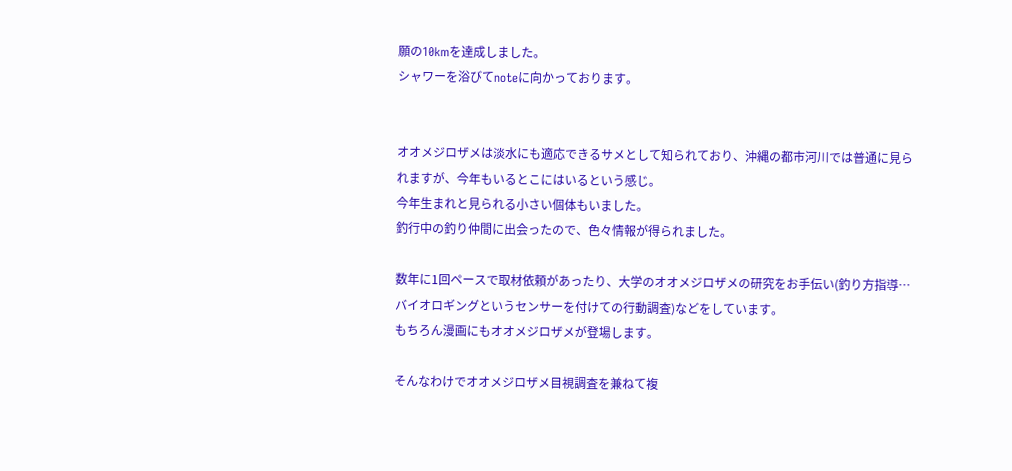願の10kmを達成しました。
シャワーを浴びてnoteに向かっております。


オオメジロザメは淡水にも適応できるサメとして知られており、沖縄の都市河川では普通に見られますが、今年もいるとこにはいるという感じ。
今年生まれと見られる小さい個体もいました。
釣行中の釣り仲間に出会ったので、色々情報が得られました。

数年に1回ペースで取材依頼があったり、大学のオオメジロザメの研究をお手伝い(釣り方指導…バイオロギングというセンサーを付けての行動調査)などをしています。
もちろん漫画にもオオメジロザメが登場します。

そんなわけでオオメジロザメ目視調査を兼ねて複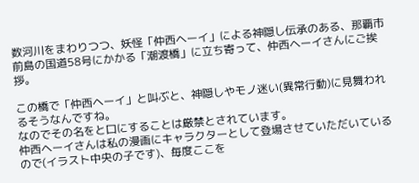数河川をまわりつつ、妖怪「仲西ヘーイ」による神隠し伝承のある、那覇市前島の国道58号にかかる「潮渡橋」に立ち寄って、仲西ヘーイさんにご挨拶。

この橋で「仲西ヘーイ」と叫ぶと、神隠しやモノ迷い(異常行動)に見舞われるそうなんですね。
なのでその名をと口にすることは厳禁とされています。
仲西ヘーイさんは私の漫画にキャラクターとして登場させていただいているので(イラスト中央の子です)、毎度ここを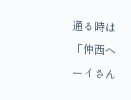通る時は「仲西ヘーイさん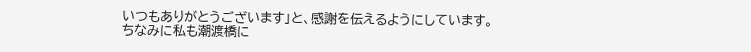いつもありがとうございます」と、感謝を伝えるようにしています。
ちなみに私も潮渡橋に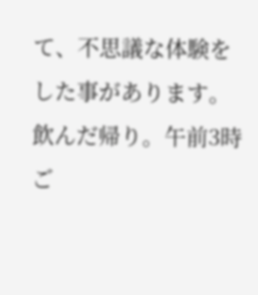て、不思議な体験をした事があります。
飲んだ帰り。午前3時ご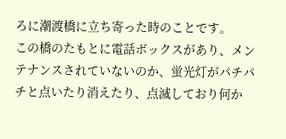ろに潮渡橋に立ち寄った時のことです。
この橋のたもとに電話ボックスがあり、メンテナンスされていないのか、蛍光灯がパチパチと点いたり消えたり、点滅しており何か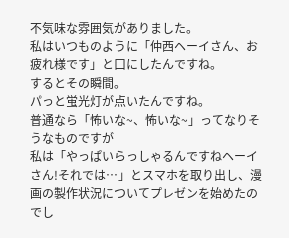不気味な雰囲気がありました。
私はいつものように「仲西ヘーイさん、お疲れ様です」と口にしたんですね。
するとその瞬間。
パっと蛍光灯が点いたんですね。
普通なら「怖いな~、怖いな~」ってなりそうなものですが
私は「やっぱいらっしゃるんですねヘーイさん!それでは…」とスマホを取り出し、漫画の製作状況についてプレゼンを始めたのでし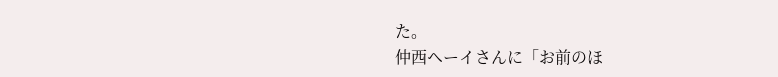た。
仲西ヘーイさんに「お前のほ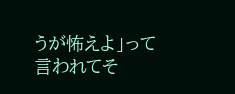うが怖えよ」って言われてそ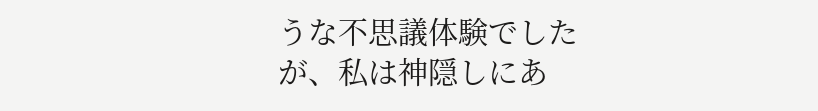うな不思議体験でしたが、私は神隠しにあ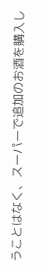うことはなく、スーパーで追加のお酒を購入し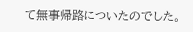て無事帰路についたのでした。